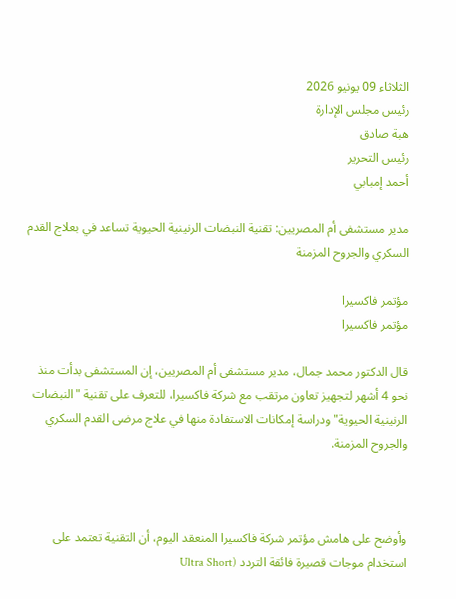الثلاثاء 09 يونيو 2026
رئيس مجلس الإدارة
هبة صادق
رئيس التحرير
أحمد إمبابي

مدير مستشفى أم المصريين: تقنية النبضات الرنينية الحيوية تساعد في بعلاج القدم السكري والجروح المزمنة

مؤتمر فاكسيرا
مؤتمر فاكسيرا

قال الدكتور محمد جمال، مدير مستشفى أم المصريين، إن المستشفى بدأت منذ نحو 4 أشهر لتجهيز تعاون مرتقب مع شركة فاكسيرا، للتعرف على تقنية "النبضات الرنينية الحيوية" ودراسة إمكانات الاستفادة منها في علاج مرضى القدم السكري والجروح المزمنة.



وأوضح على هامش مؤتمر شركة فاكسيرا المنعقد اليوم، أن التقنية تعتمد على استخدام موجات قصيرة فائقة التردد (Ultra Short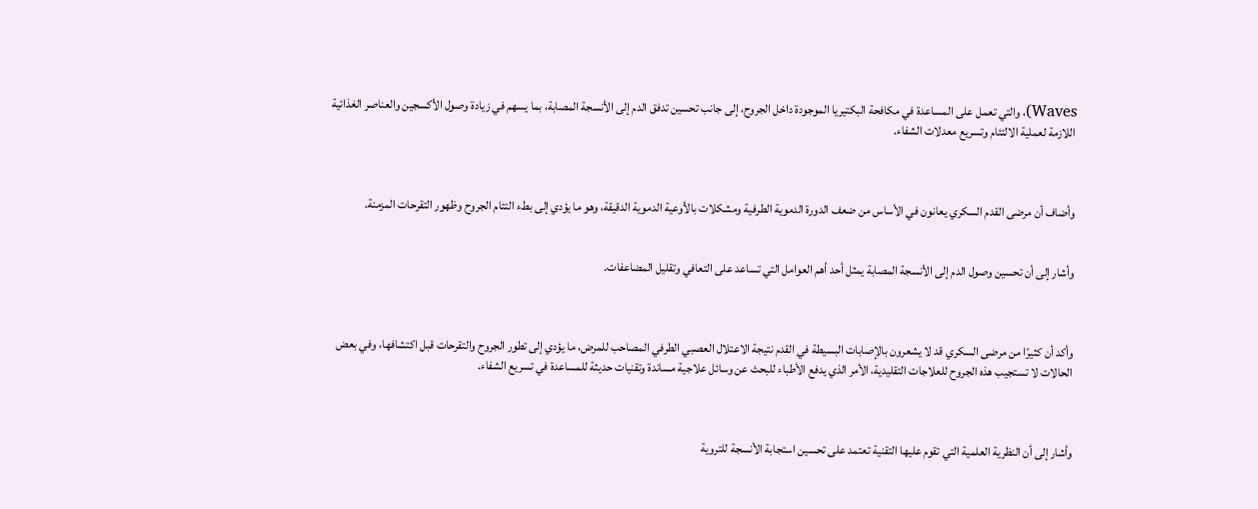Waves)، والتي تعمل على المساعدة في مكافحة البكتيريا الموجودة داخل الجروح، إلى جانب تحسين تدفق الدم إلى الأنسجة المصابة، بما يسهم في زيادة وصول الأكسجين والعناصر الغذائية اللازمة لعملية الالتئام وتسريع معدلات الشفاء.



وأضاف أن مرضى القدم السكري يعانون في الأساس من ضعف الدورة الدموية الطرفية ومشكلات بالأوعية الدموية الدقيقة، وهو ما يؤدي إلى بطء التئام الجروح وظهور التقرحات المزمنة.


وأشار إلى أن تحسين وصول الدم إلى الأنسجة المصابة يمثل أحد أهم العوامل التي تساعد على التعافي وتقليل المضاعفات.



وأكد أن كثيرًا من مرضى السكري قد لا يشعرون بالإصابات البسيطة في القدم نتيجة الاعتلال العصبي الطرفي المصاحب للمرض، ما يؤدي إلى تطور الجروح والتقرحات قبل اكتشافها، وفي بعض الحالات لا تستجيب هذه الجروح للعلاجات التقليدية، الأمر الذي يدفع الأطباء للبحث عن وسائل علاجية مساندة وتقنيات حديثة للمساعدة في تسريع الشفاء.



وأشار إلى أن النظرية العلمية التي تقوم عليها التقنية تعتمد على تحسين استجابة الأنسجة للتروية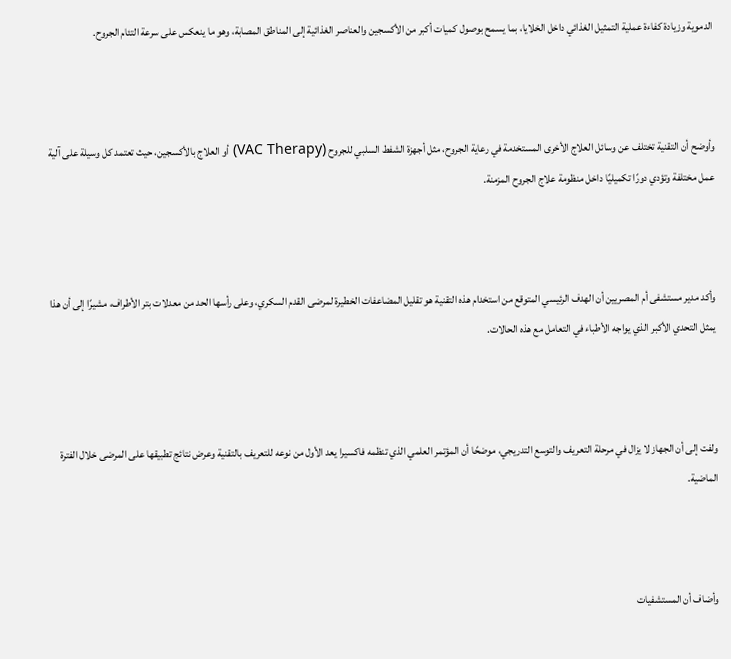الدموية وزيادة كفاءة عملية التمثيل الغذائي داخل الخلايا، بما يسمح بوصول كميات أكبر من الأكسجين والعناصر الغذائية إلى المناطق المصابة، وهو ما ينعكس على سرعة التئام الجروح.



وأوضح أن التقنية تختلف عن وسائل العلاج الأخرى المستخدمة في رعاية الجروح، مثل أجهزة الشفط السلبي للجروح (VAC Therapy) أو العلاج بالأكسجين، حيث تعتمد كل وسيلة على آلية عمل مختلفة وتؤدي دورًا تكميليًا داخل منظومة علاج الجروح المزمنة.



وأكد مدير مستشفى أم المصريين أن الهدف الرئيسي المتوقع من استخدام هذه التقنية هو تقليل المضاعفات الخطيرة لمرضى القدم السكري، وعلى رأسها الحد من معدلات بتر الأطراف، مشيرًا إلى أن هذا يمثل التحدي الأكبر الذي يواجه الأطباء في التعامل مع هذه الحالات.



ولفت إلى أن الجهاز لا يزال في مرحلة التعريف والتوسع التدريجي، موضحًا أن المؤتمر العلمي الذي تنظمه فاكسيرا يعد الأول من نوعه للتعريف بالتقنية وعرض نتائج تطبيقها على المرضى خلال الفترة الماضية.



وأضاف أن المستشفيات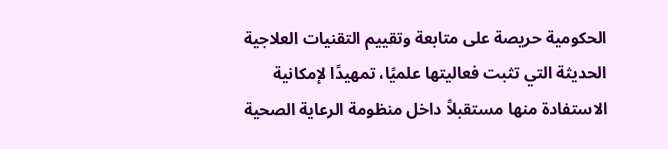الحكومية حريصة على متابعة وتقييم التقنيات العلاجية الحديثة التي تثبت فعاليتها علميًا، تمهيدًا لإمكانية الاستفادة منها مستقبلاً داخل منظومة الرعاية الصحية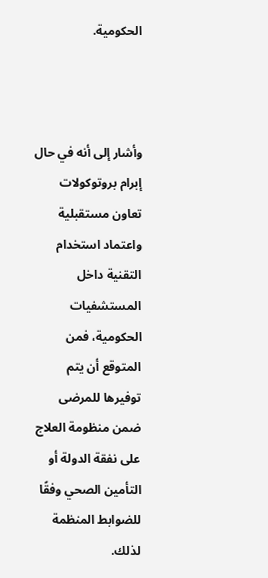الحكومية.



وأشار إلى أنه في حال إبرام بروتوكولات تعاون مستقبلية واعتماد استخدام التقنية داخل المستشفيات الحكومية، فمن المتوقع أن يتم توفيرها للمرضى ضمن منظومة العلاج على نفقة الدولة أو التأمين الصحي وفقًا للضوابط المنظمة لذلك.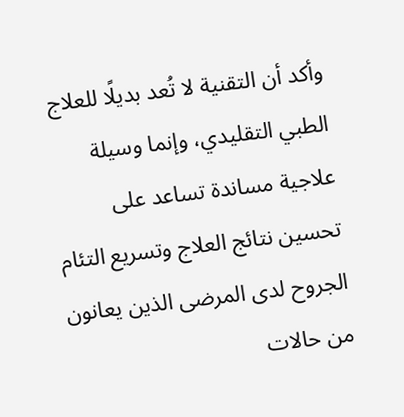وأكد أن التقنية لا تُعد بديلًا للعلاج الطبي التقليدي، وإنما وسيلة علاجية مساندة تساعد على تحسين نتائج العلاج وتسريع التئام الجروح لدى المرضى الذين يعانون من حالات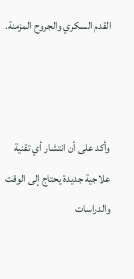القدم السكري والجروح المزمنة.



وأكد على أن انتشار أي تقنية علاجية جديدة يحتاج إلى الوقت والدراسات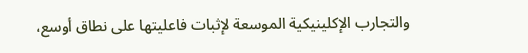والتجارب الإكلينيكية الموسعة لإثبات فاعليتها على نطاق أوسع،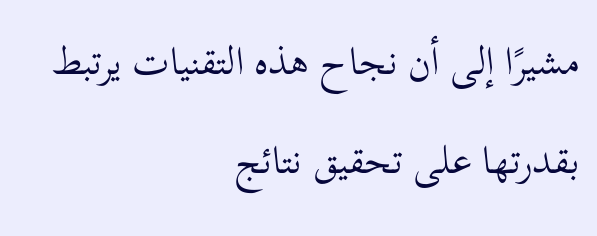مشيرًا إلى أن نجاح هذه التقنيات يرتبط بقدرتها على تحقيق نتائج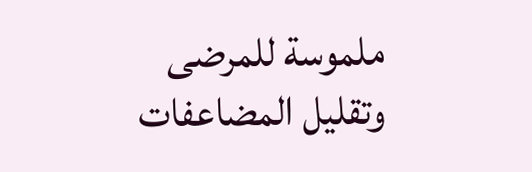ملموسة للمرضى وتقليل المضاعفات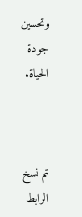وتحسين جودة الحياة.



تم نسخ الرابط